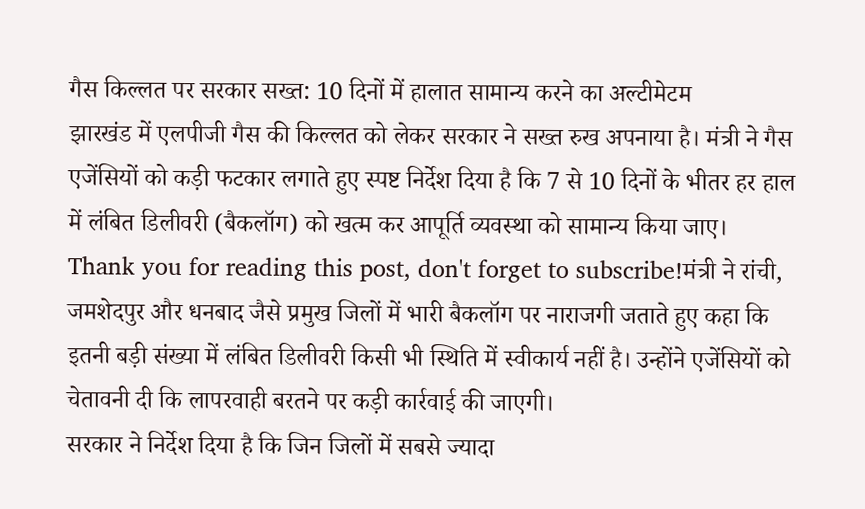गैस किल्लत पर सरकार सख्त: 10 दिनों में हालात सामान्य करने का अल्टीमेटम
झारखंड में एलपीजी गैस की किल्लत को लेकर सरकार ने सख्त रुख अपनाया है। मंत्री ने गैस एजेंसियों को कड़ी फटकार लगाते हुए स्पष्ट निर्देश दिया है कि 7 से 10 दिनों के भीतर हर हाल में लंबित डिलीवरी (बैकलॉग) को खत्म कर आपूर्ति व्यवस्था को सामान्य किया जाए।
Thank you for reading this post, don't forget to subscribe!मंत्री ने रांची, जमशेदपुर और धनबाद जैसे प्रमुख जिलों में भारी बैकलॉग पर नाराजगी जताते हुए कहा कि इतनी बड़ी संख्या में लंबित डिलीवरी किसी भी स्थिति में स्वीकार्य नहीं है। उन्होंने एजेंसियों को चेतावनी दी कि लापरवाही बरतने पर कड़ी कार्रवाई की जाएगी।
सरकार ने निर्देश दिया है कि जिन जिलों में सबसे ज्यादा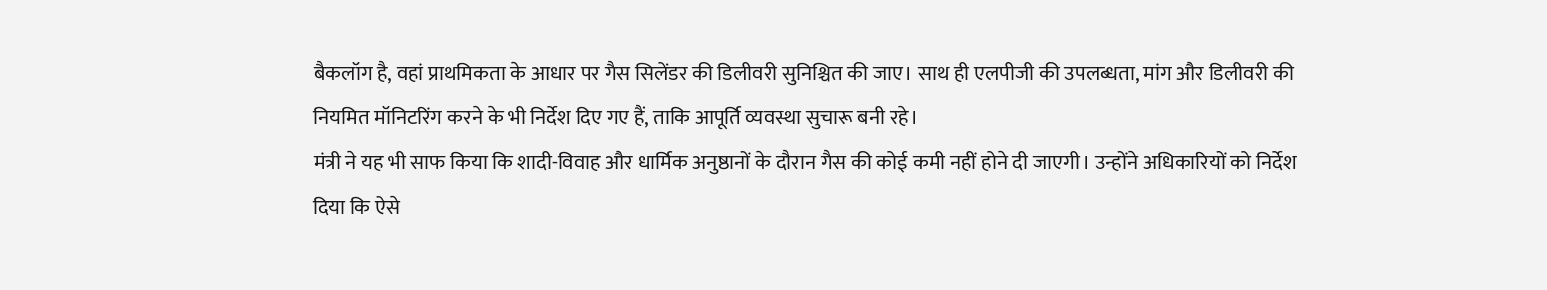बैकलॉग है, वहां प्राथमिकता के आधार पर गैस सिलेंडर की डिलीवरी सुनिश्चित की जाए। साथ ही एलपीजी की उपलब्धता, मांग और डिलीवरी की नियमित मॉनिटरिंग करने के भी निर्देश दिए गए हैं, ताकि आपूर्ति व्यवस्था सुचारू बनी रहे।
मंत्री ने यह भी साफ किया कि शादी-विवाह और धार्मिक अनुष्ठानों के दौरान गैस की कोई कमी नहीं होने दी जाएगी। उन्होंने अधिकारियों को निर्देश दिया कि ऐसे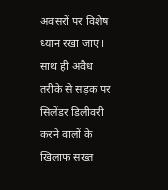अवसरों पर विशेष ध्यान रखा जाए। साथ ही अवैध तरीके से सड़क पर सिलेंडर डिलीवरी करने वालों के खिलाफ सख्त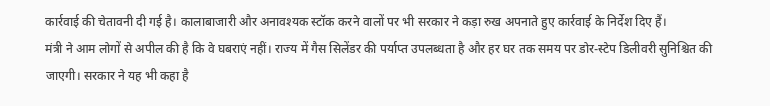कार्रवाई की चेतावनी दी गई है। कालाबाजारी और अनावश्यक स्टॉक करने वालों पर भी सरकार ने कड़ा रुख अपनाते हुए कार्रवाई के निर्देश दिए हैं।
मंत्री ने आम लोगों से अपील की है कि वे घबराएं नहीं। राज्य में गैस सिलेंडर की पर्याप्त उपलब्धता है और हर घर तक समय पर डोर-स्टेप डिलीवरी सुनिश्चित की जाएगी। सरकार ने यह भी कहा है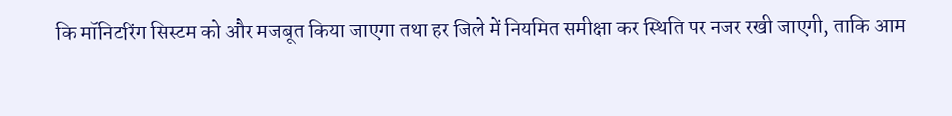कि मॉनिटरिंग सिस्टम को और मजबूत किया जाएगा तथा हर जिले में नियमित समीक्षा कर स्थिति पर नजर रखी जाएगी, ताकि आम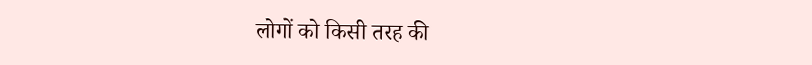लोगों को किसी तरह की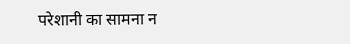परेशानी का सामना न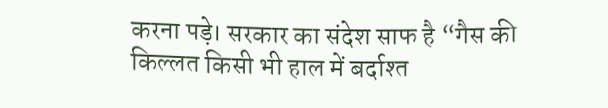करना पड़े। सरकार का संदेश साफ है “गैस की किल्लत किसी भी हाल में बर्दाश्त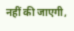नहीं की जाएगी,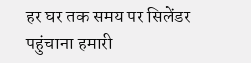हर घर तक समय पर सिलेंडर पहुंचाना हमारी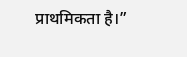प्राथमिकता है।”